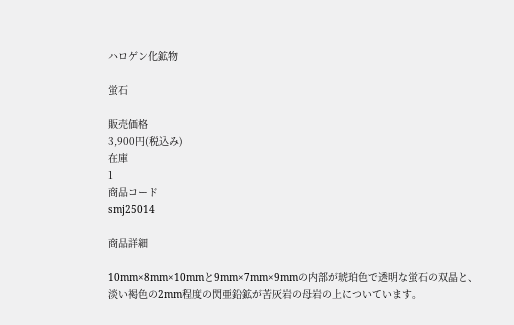ハロゲン化鉱物

蛍石

販売価格
3,900円(税込み)
在庫
1
商品コード
smj25014

商品詳細

10mm×8mm×10mmと9mm×7mm×9mmの内部が琥珀色で透明な蛍石の双晶と、淡い褐色の2mm程度の閃亜鉛鉱が苦灰岩の母岩の上についています。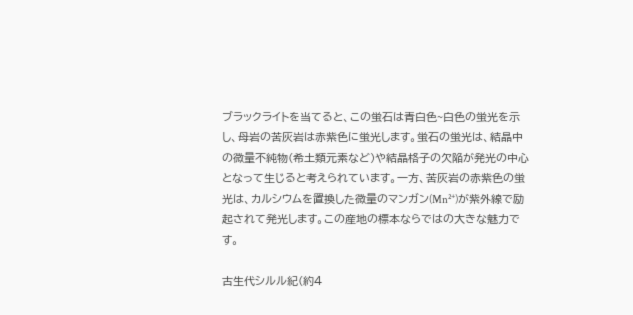ブラックライトを当てると、この蛍石は青白色~白色の蛍光を示し、母岩の苦灰岩は赤紫色に蛍光します。蛍石の蛍光は、結晶中の微量不純物(希土類元素など)や結晶格子の欠陥が発光の中心となって生じると考えられています。一方、苦灰岩の赤紫色の蛍光は、カルシウムを置換した微量のマンガン(Mn²⁺)が紫外線で励起されて発光します。この産地の標本ならではの大きな魅力です。

古生代シルル紀(約4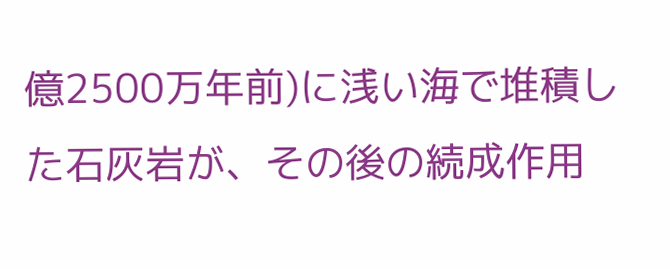億2500万年前)に浅い海で堆積した石灰岩が、その後の続成作用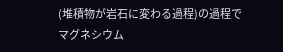(堆積物が岩石に変わる過程)の過程でマグネシウム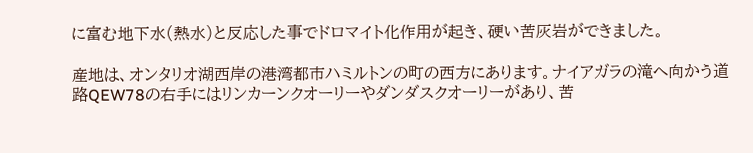に富む地下水(熱水)と反応した事でドロマイト化作用が起き、硬い苦灰岩ができました。

産地は、オンタリオ湖西岸の港湾都市ハミルトンの町の西方にあります。ナイアガラの滝へ向かう道路QEW78の右手にはリンカーンクオーリーやダンダスクオーリーがあり、苦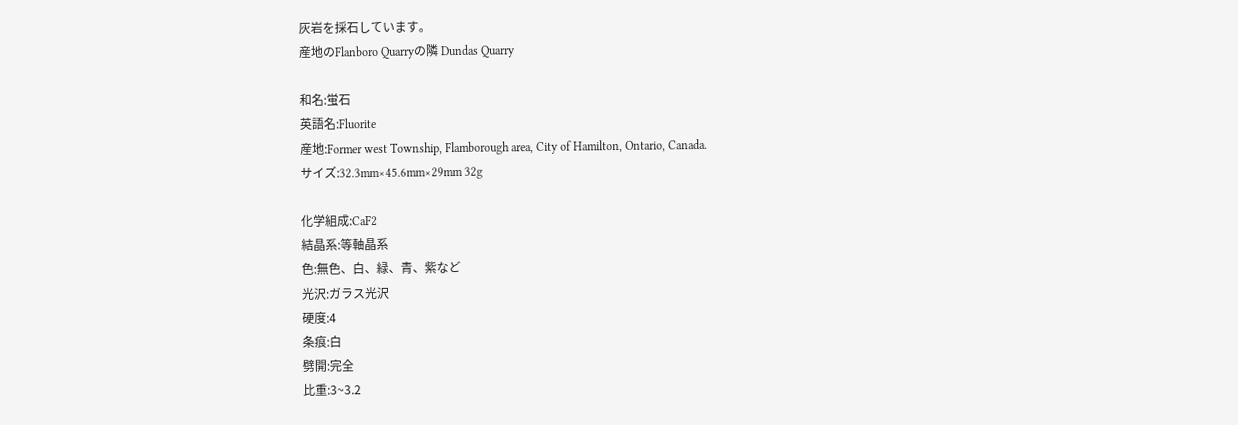灰岩を採石しています。
産地のFlanboro Quarryの隣 Dundas Quarry

和名:蛍石
英語名:Fluorite
産地:Former west Township, Flamborough area, City of Hamilton, Ontario, Canada.
サイズ:32.3mm×45.6mm×29mm 32g

化学組成:CaF2
結晶系:等軸晶系
色:無色、白、緑、青、紫など
光沢:ガラス光沢
硬度:4
条痕:白
劈開:完全
比重:3~3.2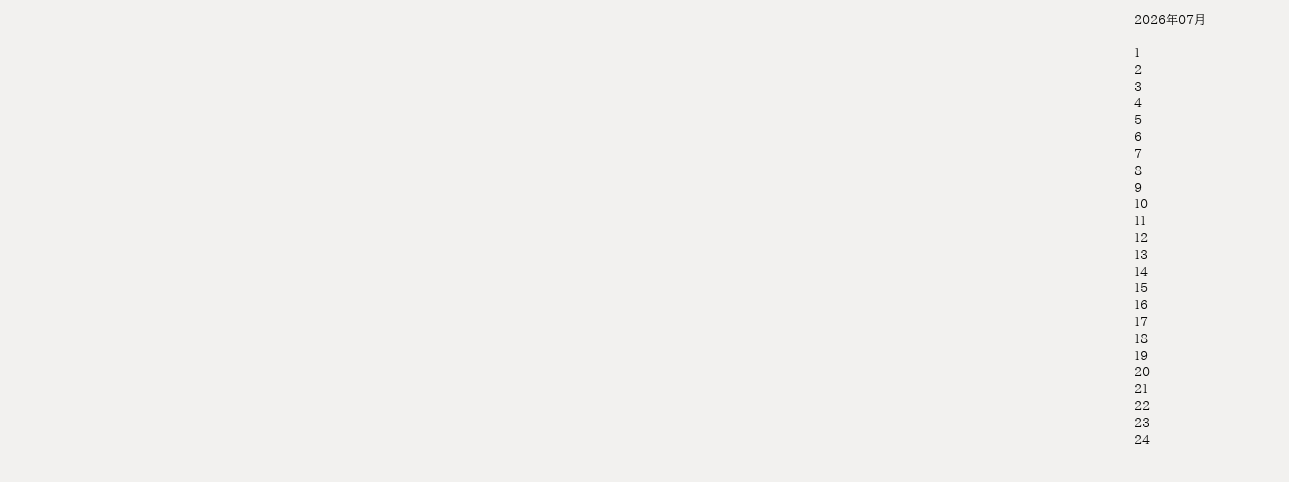2026年07月

1
2
3
4
5
6
7
8
9
10
11
12
13
14
15
16
17
18
19
20
21
22
23
24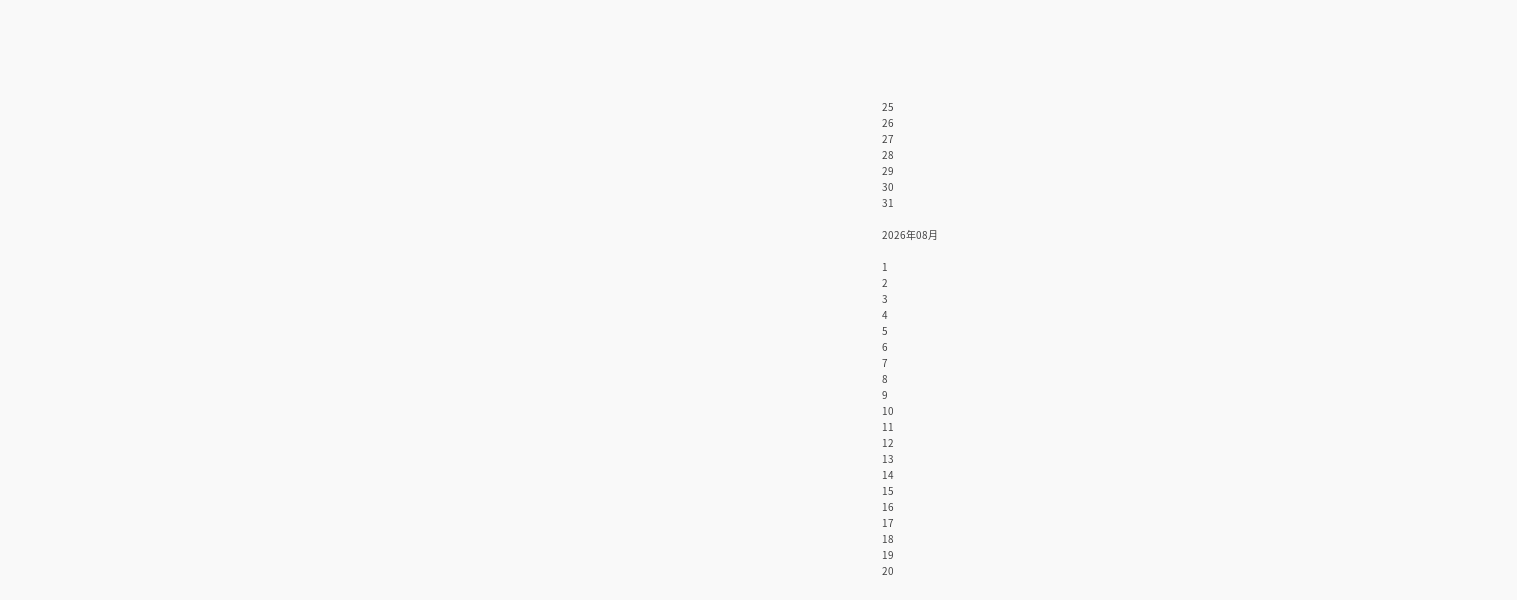25
26
27
28
29
30
31

2026年08月

1
2
3
4
5
6
7
8
9
10
11
12
13
14
15
16
17
18
19
20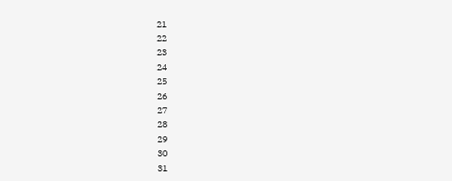21
22
23
24
25
26
27
28
29
30
31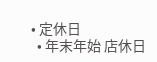• 定休日
  • 年末年始 店休日